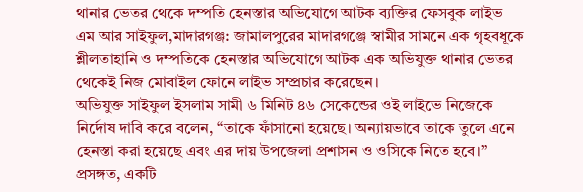থানার ভেতর থেকে দম্পতি হেনস্তার অভিযোগে আটক ব্যক্তির ফেসবুক লাইভ
এম আর সাইফুল,মাদারগঞ্জ: জামালপুরের মাদারগঞ্জে স্বামীর সামনে এক গৃহবধূকে শ্লীলতাহানি ও দম্পতিকে হেনস্তার অভিযোগে আটক এক অভিযুক্ত থানার ভেতর থেকেই নিজ মোবাইল ফোনে লাইভ সম্প্রচার করেছেন।
অভিযুক্ত সাইফুল ইসলাম সামী ৬ মিনিট ৪৬ সেকেন্ডের ওই লাইভে নিজেকে নির্দোষ দাবি করে বলেন, “তাকে ফাঁসানো হয়েছে। অন্যায়ভাবে তাকে তুলে এনে হেনস্তা করা হয়েছে এবং এর দায় উপজেলা প্রশাসন ও ওসিকে নিতে হবে।”
প্রসঙ্গত, একটি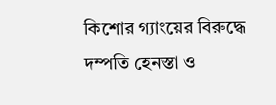কিশোর গ্যাংয়ের বিরুদ্ধে দম্পতি হেনস্তা ও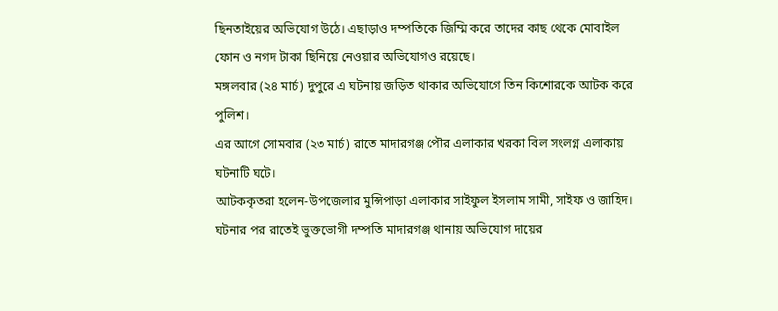ছিনতাইয়ের অভিযোগ উঠে। এছাড়াও দম্পতিকে জিম্মি করে তাদের কাছ থেকে মোবাইল ফোন ও নগদ টাকা ছিনিয়ে নেওয়ার অভিযোগও রয়েছে।
মঙ্গলবার (২৪ মার্চ) দুপুরে এ ঘটনায় জড়িত থাকার অভিযোগে তিন কিশোরকে আটক করে পুলিশ।
এর আগে সোমবার (২৩ মার্চ) রাতে মাদারগঞ্জ পৌর এলাকার খরকা বিল সংলগ্ন এলাকায় ঘটনাটি ঘটে।
আটককৃতরা হলেন-উপজেলার মুন্সিপাড়া এলাকার সাইফুল ইসলাম সামী, সাইফ ও জাহিদ।
ঘটনার পর রাতেই ভুক্তভোগী দম্পতি মাদারগঞ্জ থানায় অভিযোগ দায়ের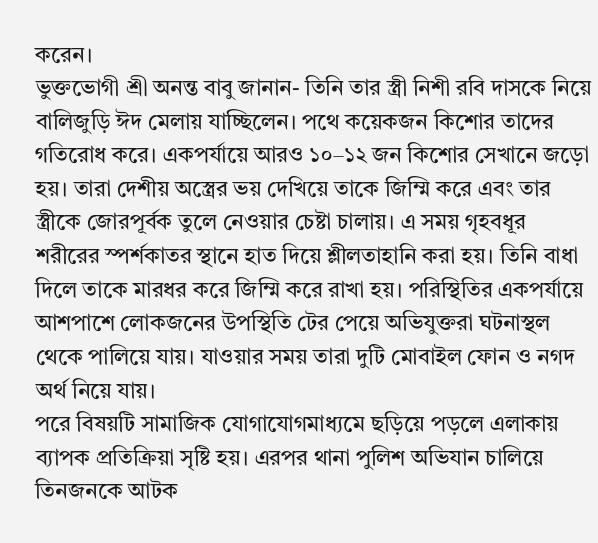করেন।
ভুক্তভোগী শ্রী অনন্ত বাবু জানান- তিনি তার স্ত্রী নিশী রবি দাসকে নিয়ে বালিজুড়ি ঈদ মেলায় যাচ্ছিলেন। পথে কয়েকজন কিশোর তাদের গতিরোধ করে। একপর্যায়ে আরও ১০–১২ জন কিশোর সেখানে জড়ো হয়। তারা দেশীয় অস্ত্রের ভয় দেখিয়ে তাকে জিম্মি করে এবং তার স্ত্রীকে জোরপূর্বক তুলে নেওয়ার চেষ্টা চালায়। এ সময় গৃহবধূর শরীরের স্পর্শকাতর স্থানে হাত দিয়ে শ্লীলতাহানি করা হয়। তিনি বাধা দিলে তাকে মারধর করে জিম্মি করে রাখা হয়। পরিস্থিতির একপর্যায়ে আশপাশে লোকজনের উপস্থিতি টের পেয়ে অভিযুক্তরা ঘটনাস্থল থেকে পালিয়ে যায়। যাওয়ার সময় তারা দুটি মোবাইল ফোন ও নগদ অর্থ নিয়ে যায়।
পরে বিষয়টি সামাজিক যোগাযোগমাধ্যমে ছড়িয়ে পড়লে এলাকায় ব্যাপক প্রতিক্রিয়া সৃষ্টি হয়। এরপর থানা পুলিশ অভিযান চালিয়ে তিনজনকে আটক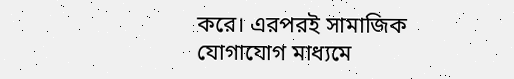করে। এরপরই সামাজিক যোগাযোগ মাধ্যমে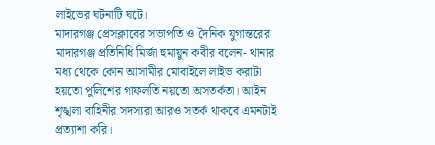লাইভের ঘটনাটি ঘটে।
মাদারগঞ্জ প্রেসক্লাবের সভাপতি ও দৈনিক যুগান্তরের মাদারগঞ্জ প্রতিনিধি মির্জা হুমায়ুন কবীর বলেন- থানার মধ্য থেকে কোন আসামীর মোবাইলে লাইভ করাটা হয়তো পুলিশের গাফলতি নয়তো অসতর্কতা। আইন শৃঙ্খলা বাহিনীর সদস্যরা আরও সতর্ক থাকবে এমনটাই প্রত্যাশা করি।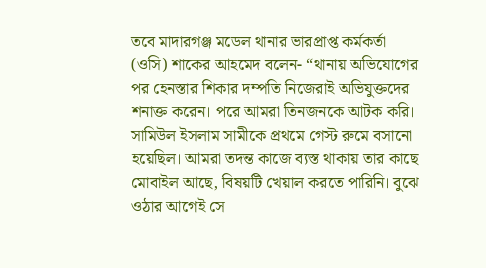তবে মাদারগঞ্জ মডেল থানার ভারপ্রাপ্ত কর্মকর্তা (ওসি) শাকের আহমেদ বলেন- “থানায় অভিযোগের পর হেনস্তার শিকার দম্পতি নিজেরাই অভিযুক্তদের শনাক্ত করেন। পরে আমরা তিনজনকে আটক করি। সামিউল ইসলাম সামীকে প্রথমে গেস্ট রুমে বসানো হয়েছিল। আমরা তদন্ত কাজে ব্যস্ত থাকায় তার কাছে মোবাইল আছে, বিষয়টি খেয়াল করতে পারিনি। বুঝে ওঠার আগেই সে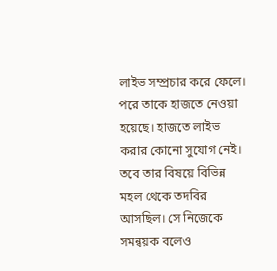লাইভ সম্প্রচার করে ফেলে। পরে তাকে হাজতে নেওয়া হয়েছে। হাজতে লাইভ করার কোনো সুযোগ নেই। তবে তার বিষয়ে বিভিন্ন মহল থেকে তদবির আসছিল। সে নিজেকে সমন্বয়ক বলেও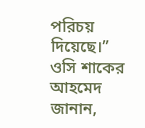পরিচয় দিয়েছে।”
ওসি শাকের আহমেদ জানান,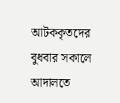আটককৃতদের বুধবার সকালে আদালতে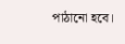পাঠানো হবে।